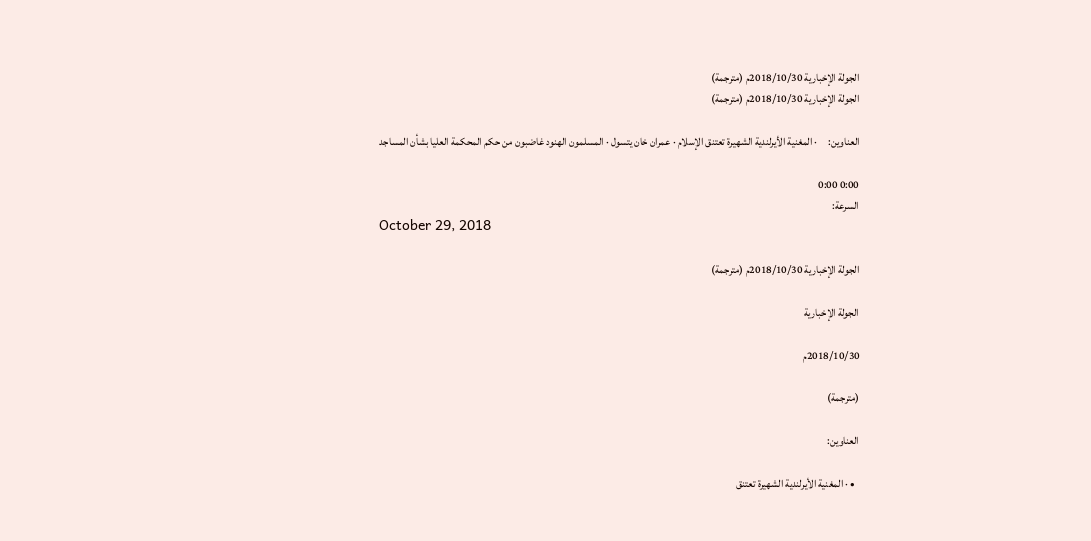الجولة الإخبارية 2018/10/30م (مترجمة)
الجولة الإخبارية 2018/10/30م (مترجمة)

العناوين:     · المغنية الأيرلندية الشهيرة تعتنق الإسلام · عمران خان يتسول · المسلمون الهنود غاضبون من حكم المحكمة العليا بشأن المساجد

0:00 0:00
السرعة:
October 29, 2018

الجولة الإخبارية 2018/10/30م (مترجمة)

الجولة الإخبارية

2018/10/30م

(مترجمة)

العناوين:

  • · المغنية الأيرلندية الشهيرة تعتنق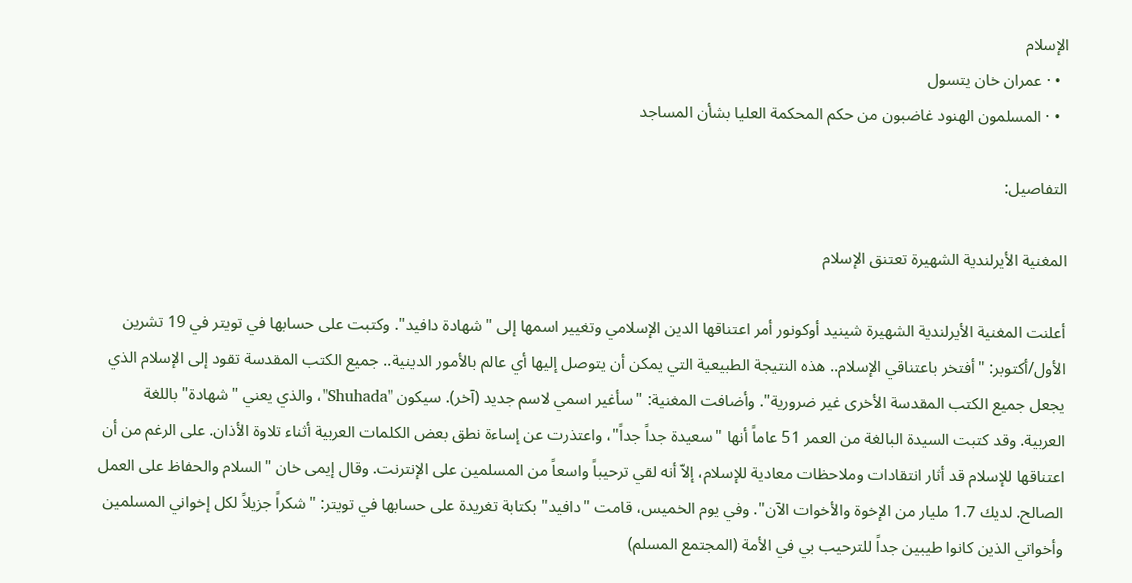الإسلام
  • · عمران خان يتسول
  • · المسلمون الهنود غاضبون من حكم المحكمة العليا بشأن المساجد

التفاصيل:

المغنية الأيرلندية الشهيرة تعتنق الإسلام

أعلنت المغنية الأيرلندية الشهيرة شينيد أوكونور أمر اعتناقها الدين الإسلامي وتغيير اسمها إلى "شهادة دافيد". وكتبت على حسابها في تويتر في 19 تشرين الأول/أكتوبر: "أفتخر باعتناقي الإسلام.. هذه النتيجة الطبيعية التي يمكن أن يتوصل إليها أي عالم بالأمور الدينية.. جميع الكتب المقدسة تقود إلى الإسلام الذي يجعل جميع الكتب المقدسة الأخرى غير ضرورية". وأضافت المغنية: "سأغير اسمي لاسم جديد (آخر). سيكون "Shuhada"، والذي يعني "شهادة" باللغة العربية. وقد كتبت السيدة البالغة من العمر 51 عاماً أنها "سعيدة جداً جداً"، واعتذرت عن إساءة نطق بعض الكلمات العربية أثناء تلاوة الأذان. على الرغم من أن اعتناقها للإسلام قد أثار انتقادات وملاحظات معادية للإسلام، إلاّ أنه لقي ترحيباً واسعاً من المسلمين على الإنترنت. وقال إيمى خان "السلام والحفاظ على العمل الصالح. لديك 1.7 مليار من الإخوة والأخوات الآن". وفي يوم الخميس، قامت "دافيد" بكتابة تغريدة على حسابها في تويتر: "شكراً جزيلاً لكل إخواني المسلمين وأخواتي الذين كانوا طيبين جداً للترحيب بي في الأمة (المجتمع المسلم)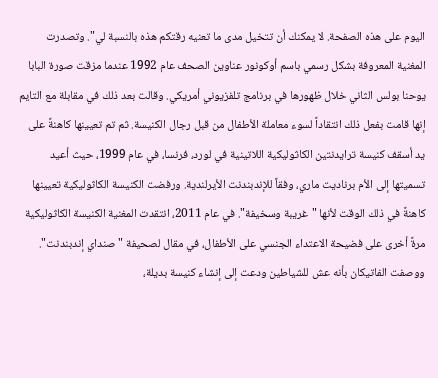اليوم على هذه الصفحة. لا يمكنك أن تتخيل مدى ما تعنيه رقتكم هذه بالنسبة لي". وتصدرت المغنية المعروفة بشكل رسمي باسم أوكونور عناوين الصحف عام 1992 عندما مزقت صورة البابا يوحنا بولس الثاني خلال ظهورها في برنامج تلفزيوني أمريكي. وقالت بعد ذلك في مقابلة مع التايم إنها قامت بفعل ذلك انتقاداً لسوء معاملة الأطفال من قبل رجال الكنيسة. ثم تم تعيينها كاهنةً على يد أسقف كنيسة ترايدنتين الكاثوليكية اللاتينية في لورد، فرنسا، في عام 1999، حيث أعيد تسميتها إلى الأم برناديت ماري، وفقاً للإندبندنت الأيرلندية. ورفضت الكنيسة الكاثوليكية تعيينها كاهنةً في ذلك الوقت لأنها "غريبة وسخيفة". في عام 2011، انتقدت المغنية الكنيسة الكاثوليكية مرةً أخرى على فضيحة الاعتداء الجنسي على الأطفال، في مقال لصحيفة "صنداي إندبندنت". ووصفت الفاتيكان بأنه عش للشياطين ودعت إلى إنشاء كنيسة بديلة،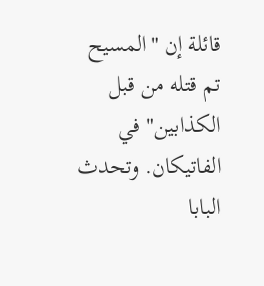قائلة إن "المسيح تم قتله من قبل الكذابين" في الفاتيكان. وتحدث البابا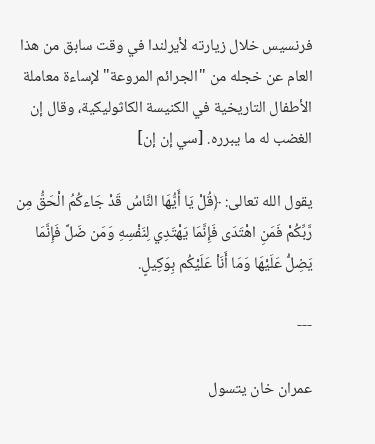فرنسيس خلال زيارته لأيرلندا في وقت سابق من هذا العام عن خجله من "الجرائم المروعة" لإساءة معاملة الأطفال التاريخية في الكنيسة الكاثوليكية، وقال إن الغضب له ما يبرره. [سي إن إن]

يقول الله تعالى: ﴿قُلْ يَا أَيُّهَا النَّاسُ قَدْ جَاءكُمُ الْحَقُّ مِن رَّبِّكُمْ فَمَنِ اهْتَدَى فَإِنَّمَا يَهْتَدِي لِنَفْسِهِ وَمَن ضَلَّ فَإِنَّمَا يَضِلُّ عَلَيْهَا وَمَا أَنَاْ عَلَيْكُم بِوَكِيلٍ.

---

عمران خان يتسول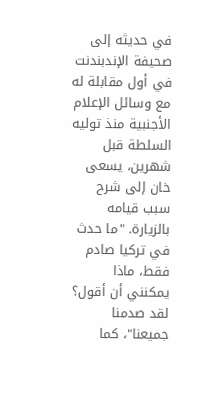في حديثه إلى صحيفة الإندبندنت في أول مقابلة له مع وسائل الإعلام الأجنبية منذ توليه السلطة قبل شهرين، يسعى خان إلى شرح سبب قيامه بالزيارة. "ما حدث في تركيا صادم فقط، ماذا يمكنني أن أقول؟ لقد صدمنا جميعنا"، كما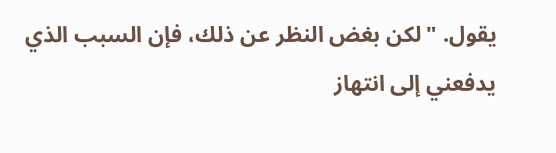يقول. "لكن بغض النظر عن ذلك، فإن السبب الذي يدفعني إلى انتهاز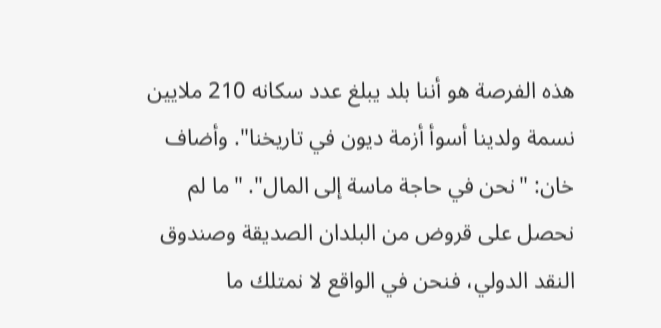هذه الفرصة هو أننا بلد يبلغ عدد سكانه 210 ملايين نسمة ولدينا أسوأ أزمة ديون في تاريخنا". وأضاف خان: "نحن في حاجة ماسة إلى المال". "ما لم نحصل على قروض من البلدان الصديقة وصندوق النقد الدولي، فنحن في الواقع لا نمتلك ما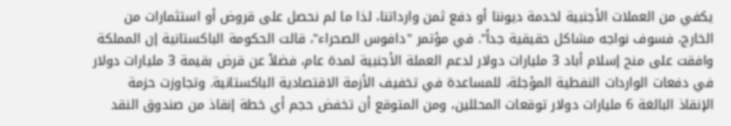يكفي من العملات الأجنبية لخدمة ديوننا أو دفع ثمن وارداتنا، لذا ما لم نحصل على قروض أو استثمارات من الخارج، فسوف نواجه مشاكل حقيقية جداً". في مؤتمر "دافوس الصحراء"، قالت الحكومة الباكستانية إن المملكة وافقت على منح إسلام أباد 3 مليارات دولار لدعم العملة الأجنبية لمدة عام، فضلاً عن قرض بقيمة 3 مليارات دولار في دفعات الواردات النفطية المؤجلة، للمساعدة في تخفيف الأزمة الاقتصادية الباكستانية. وتجاوزت حزمة الإنقاذ البالغة 6 مليارات دولار توقعات المحللين، ومن المتوقع أن تخفض حجم أي خطة إنقاذ من صندوق النقد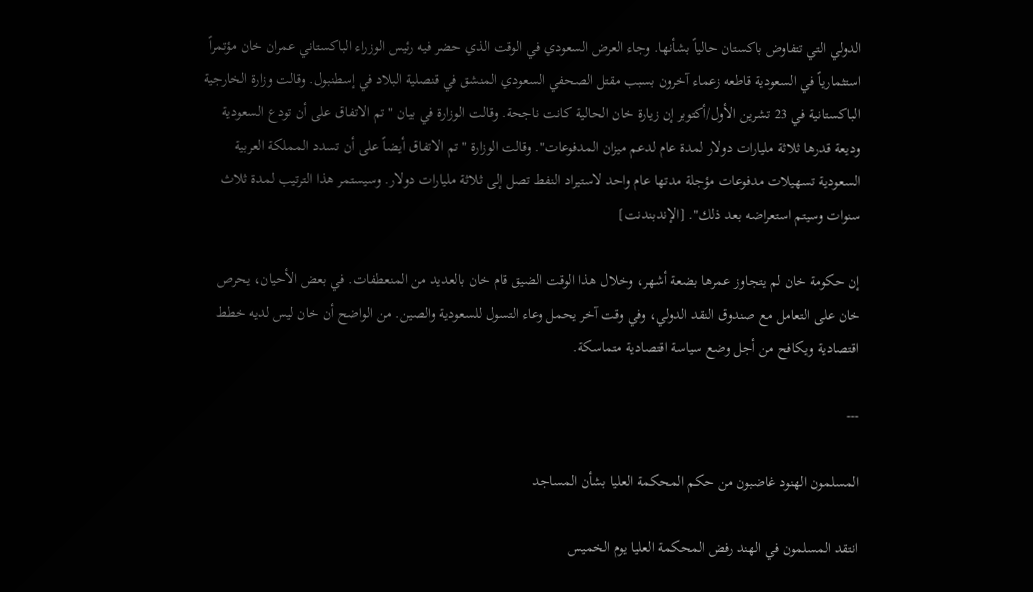الدولي التي تتفاوض باكستان حالياً بشأنها. وجاء العرض السعودي في الوقت الذي حضر فيه رئيس الوزراء الباكستاني عمران خان مؤتمراً استثمارياً في السعودية قاطعه زعماء آخرون بسبب مقتل الصحفي السعودي المنشق في قنصلية البلاد في إسطنبول. وقالت وزارة الخارجية الباكستانية في 23 تشرين الأول/أكتوبر إن زيارة خان الحالية كانت ناجحة. وقالت الوزارة في بيان "تم الاتفاق على أن تودع السعودية وديعة قدرها ثلاثة مليارات دولار لمدة عام لدعم ميزان المدفوعات". وقالت الوزارة "تم الاتفاق أيضاً على أن تسدد المملكة العربية السعودية تسهيلات مدفوعات مؤجلة مدتها عام واحد لاستيراد النفط تصل إلى ثلاثة مليارات دولار. وسيستمر هذا الترتيب لمدة ثلاث سنوات وسيتم استعراضه بعد ذلك". [الإندبندنت]

إن حكومة خان لم يتجاوز عمرها بضعة أشهر، وخلال هذا الوقت الضيق قام خان بالعديد من المنعطفات. في بعض الأحيان، يحرص خان على التعامل مع صندوق النقد الدولي، وفي وقت آخر يحمل وعاء التسول للسعودية والصين. من الواضح أن خان ليس لديه خطط اقتصادية ويكافح من أجل وضع سياسة اقتصادية متماسكة.

---

المسلمون الهنود غاضبون من حكم المحكمة العليا بشأن المساجد

انتقد المسلمون في الهند رفض المحكمة العليا يوم الخميس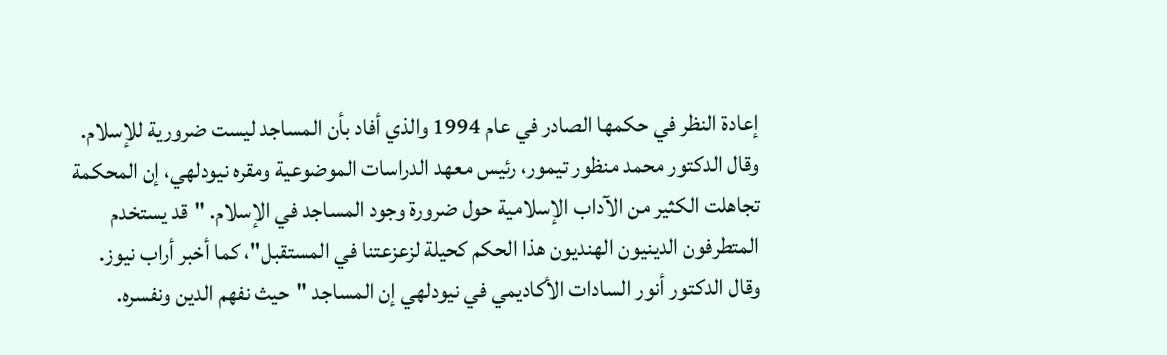إعادة النظر في حكمها الصادر في عام 1994 والذي أفاد بأن المساجد ليست ضرورية للإسلام. وقال الدكتور محمد منظور تيمور، رئيس معهد الدراسات الموضوعية ومقره نيودلهي، إن المحكمة تجاهلت الكثير من الآداب الإسلامية حول ضرورة وجود المساجد في الإسلام. "قد يستخدم المتطرفون الدينيون الهنديون هذا الحكم كحيلة لزعزعتنا في المستقبل"، كما أخبر أراب نيوز. وقال الدكتور أنور السادات الأكاديمي في نيودلهي إن المساجد "حيث نفهم الدين ونفسره.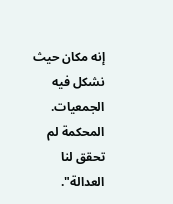إنه مكان حيث نشكل فيه الجمعيات. المحكمة لم تحقق لنا العدالة".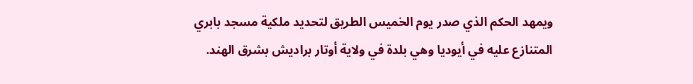ويمهد الحكم الذي صدر يوم الخميس الطريق لتحديد ملكية مسجد بابري المتنازع عليه في أيوديا وهي بلدة في ولاية أوتار براديش بشرق الهند.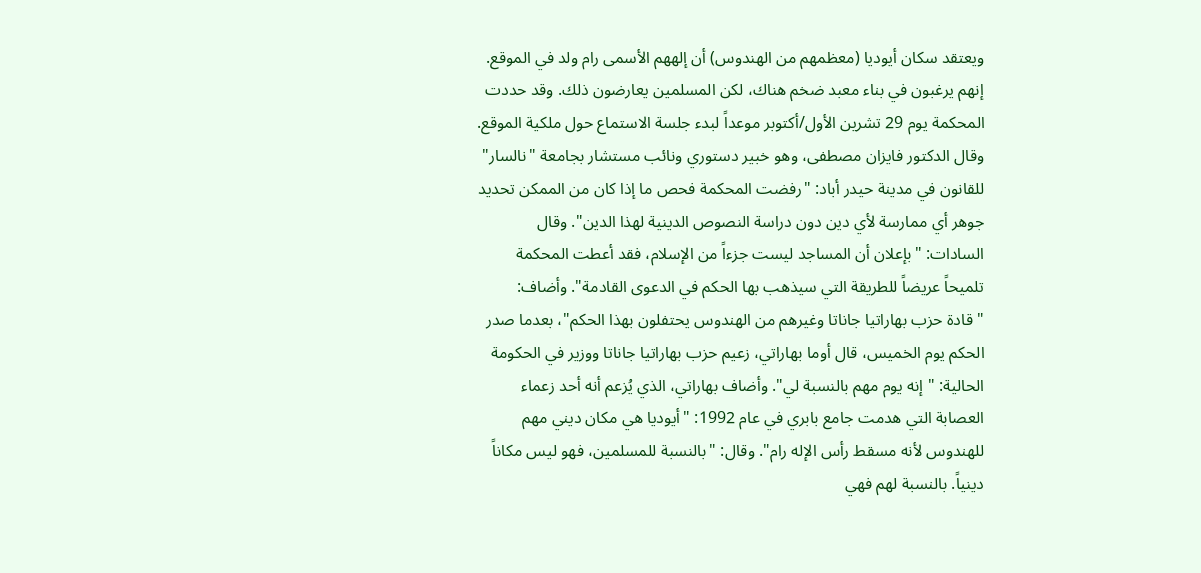ويعتقد سكان أيوديا (معظمهم من الهندوس) أن إلههم الأسمى رام ولد في الموقع. إنهم يرغبون في بناء معبد ضخم هناك، لكن المسلمين يعارضون ذلك. وقد حددت المحكمة يوم 29 تشرين الأول/أكتوبر موعداً لبدء جلسة الاستماع حول ملكية الموقع. وقال الدكتور فايزان مصطفى، وهو خبير دستوري ونائب مستشار بجامعة "نالسار" للقانون في مدينة حيدر أباد: "رفضت المحكمة فحص ما إذا كان من الممكن تحديد جوهر أي ممارسة لأي دين دون دراسة النصوص الدينية لهذا الدين". وقال السادات: "بإعلان أن المساجد ليست جزءاً من الإسلام، فقد أعطت المحكمة تلميحاً عريضاً للطريقة التي سيذهب بها الحكم في الدعوى القادمة". وأضاف: "قادة حزب بهاراتيا جاناتا وغيرهم من الهندوس يحتفلون بهذا الحكم"، بعدما صدر الحكم يوم الخميس، قال أوما بهاراتي، زعيم حزب بهاراتيا جاناتا ووزير في الحكومة الحالية: "إنه يوم مهم بالنسبة لي". وأضاف بهاراتي، الذي يُزعم أنه أحد زعماء العصابة التي هدمت جامع بابري في عام 1992: "أيوديا هي مكان ديني مهم للهندوس لأنه مسقط رأس الإله رام". وقال: "بالنسبة للمسلمين، فهو ليس مكاناً دينياً. بالنسبة لهم فهي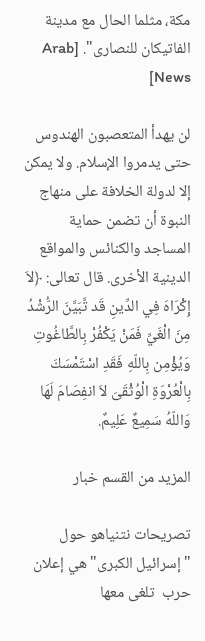مكة، مثلما الحال مع مدينة الفاتيكان للنصارى". [Arab News]

لن يهدأ المتعصبون الهندوس حتى يدمروا الإسلام. ولا يمكن إلا لدولة الخلافة على منهاج النبوة أن تضمن حماية المساجد والكنائس والمواقع الدينية الأخرى. قال تعالى: ﴿لاَ إِكْرَاهَ فِي الدِّينِ قَد تَّبَيَّنَ الرُّشْدُ مِنَ الْغَيِّ فَمَنْ يَكْفُرْ بِالطَّاغُوتِ وَيُؤْمِن بِاللّهِ فَقَدِ اسْتَمْسَكَ بِالْعُرْوَةِ الْوُثْقَىَ لاَ انفِصَامَ لَهَا وَاللّهُ سَمِيعٌ عَلِيمٌ.

المزيد من القسم خبار

تصريحات نتنياهو حول "إسرائيل الكبرى" هي إعلان حرب  تلغى معها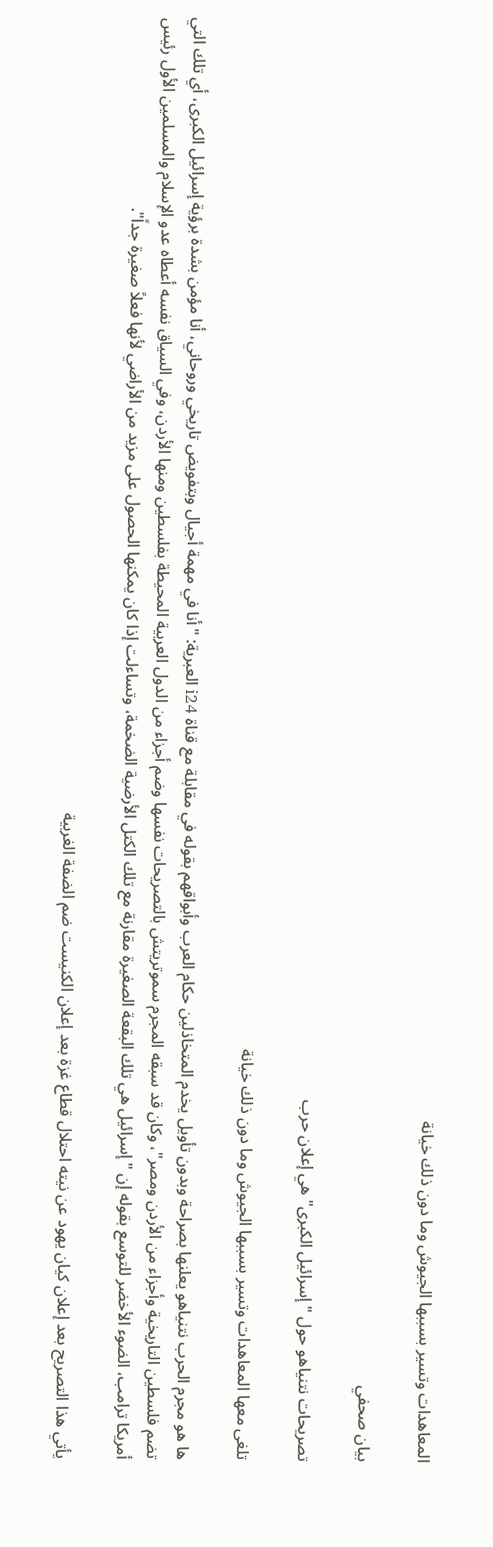المعاهدات وتسير بسببها الجيوش وما دون ذلك خيانة

بيان صحفي

تصريحات نتنياهو حول "إسرائيل الكبرى" هي إعلان حرب

تلغى معها المعاهدات وتسير بسببها الجيوش وما دون ذلك خيانة

ها هو مجرم الحرب نتنياهو يعلنها بصراحة وبدون تأويل يخدم المتخاذلين حكام العرب وأبواقهم بقوله في مقابلة مع قناة i24 العبرية: "أنا في مهمة أجيال وبتفويض تاريخي وروحاني، أنا مؤمن بشدة برؤية إسرائيل الكبرى، أي تلك التي تضم فلسطين التاريخية وأجزاء من الأردن ومصر"، وكان قد سبقه المجرم سموتريتش بالتصريحات نفسها وضم أجزاء من الدول العربية المحيطة بفلسطين ومنها الأردن، وفي السياق نفسه أعطاه عدو الإسلام والمسلمين الأول رئيس أمريكا ترامب، الضوء الأخضر للتوسع بقوله إن "إسرائيل هي تلك البقعة الصغيرة مقارنة مع تلك الكتل الأرضية الضخمة، وتساءلت إذا كان يمكنها الحصول على مزيد من الأراضي لأنها فعلاً صغيرة جداً".

يأتي هذا التصريح بعد إعلان كيان يهود عن نيته احتلال قطاع غزة بعد إعلان الكنيست ضم الضفة الغربية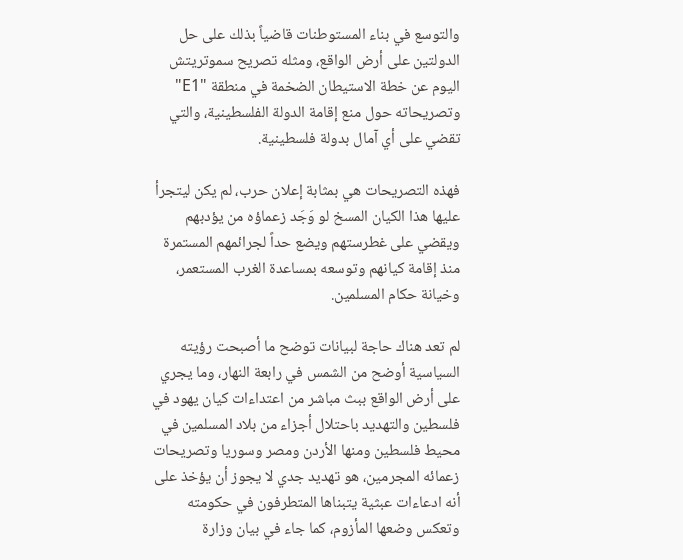والتوسع في بناء المستوطنات قاضياً بذلك على حل الدولتين على أرض الواقع، ومثله تصريح سموتريتش اليوم عن خطة الاستيطان الضخمة في منطقة "E1" وتصريحاته حول منع إقامة الدولة الفلسطينية، والتي تقضي على أي آمال بدولة فلسطينية.

فهذه التصريحات هي بمثابة إعلان حرب، لم يكن ليتجرأ عليها هذا الكيان المسخ لو وَجَد زعماؤه من يؤدبهم ويقضي على غطرستهم ويضع حداً لجرائمهم المستمرة منذ إقامة كيانهم وتوسعه بمساعدة الغرب المستعمر، وخيانة حكام المسلمين.

لم تعد هناك حاجة لبيانات توضح ما أصبحت رؤيته السياسية أوضح من الشمس في رابعة النهار، وما يجري على أرض الواقع ببث مباشر من اعتداءات كيان يهود في فلسطين والتهديد باحتلال أجزاء من بلاد المسلمين في محيط فلسطين ومنها الأردن ومصر وسوريا وتصريحات زعمائه المجرمين، هو تهديد جدي لا يجوز أن يؤخذ على أنه ادعاءات عبثية يتبناها المتطرفون في حكومته وتعكس وضعها المأزوم، كما جاء في بيان وزارة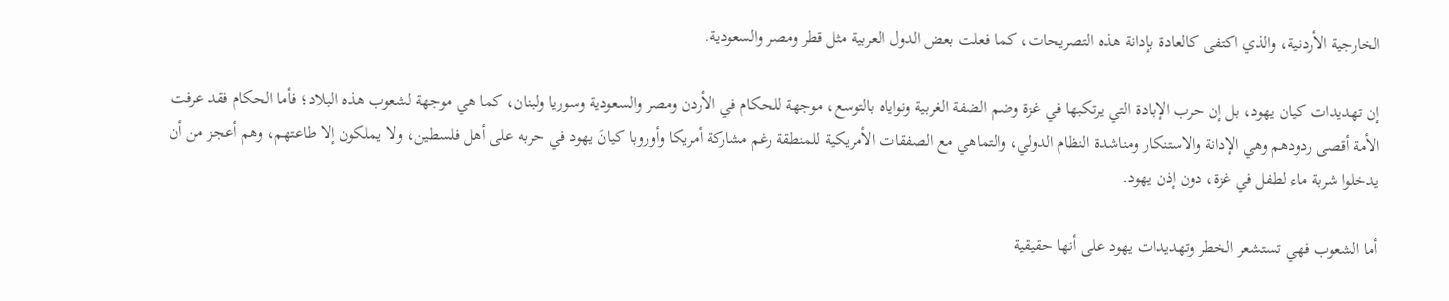الخارجية الأردنية، والذي اكتفى كالعادة بإدانة هذه التصريحات، كما فعلت بعض الدول العربية مثل قطر ومصر والسعودية.

إن تهديدات كيان يهود، بل إن حرب الإبادة التي يرتكبها في غزة وضم الضفة الغربية ونواياه بالتوسع، موجهة للحكام في الأردن ومصر والسعودية وسوريا ولبنان، كما هي موجهة لشعوب هذه البلاد؛ فأما الحكام فقد عرفت الأمة أقصى ردودهم وهي الإدانة والاستنكار ومناشدة النظام الدولي، والتماهي مع الصفقات الأمريكية للمنطقة رغم مشاركة أمريكا وأوروبا كيانَ يهود في حربه على أهل فلسطين، ولا يملكون إلا طاعتهم، وهم أعجز من أن يدخلوا شربة ماء لطفل في غزة، دون إذن يهود.

أما الشعوب فهي تستشعر الخطر وتهديدات يهود على أنها حقيقية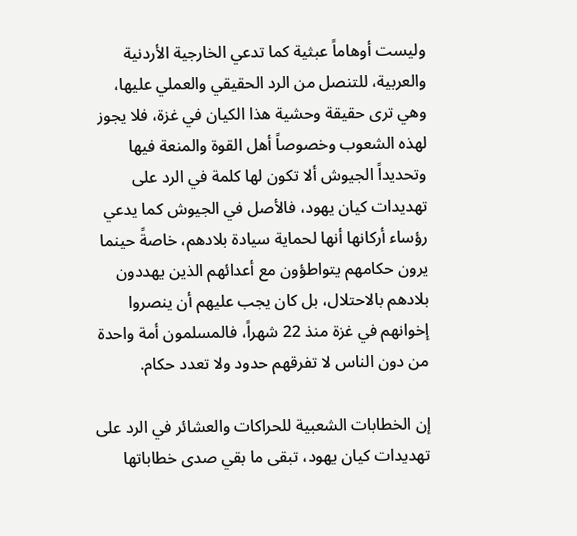وليست أوهاماً عبثية كما تدعي الخارجية الأردنية والعربية، للتنصل من الرد الحقيقي والعملي عليها، وهي ترى حقيقة وحشية هذا الكيان في غزة، فلا يجوز لهذه الشعوب وخصوصاً أهل القوة والمنعة فيها وتحديداً الجيوش ألا تكون لها كلمة في الرد على تهديدات كيان يهود، فالأصل في الجيوش كما يدعي رؤساء أركانها أنها لحماية سيادة بلادهم، خاصةً حينما يرون حكامهم يتواطؤون مع أعدائهم الذين يهددون بلادهم بالاحتلال، بل كان يجب عليهم أن ينصروا إخوانهم في غزة منذ 22 شهراً، فالمسلمون أمة واحدة من دون الناس لا تفرقهم حدود ولا تعدد حكام.

إن الخطابات الشعبية للحراكات والعشائر في الرد على تهديدات كيان يهود، تبقى ما بقي صدى خطاباتها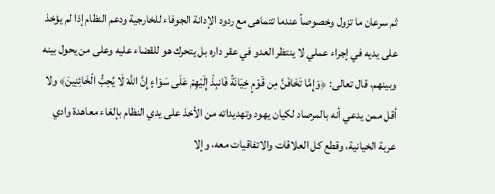ثم سرعان ما تزول وخصوصاً عندما تتماهى مع ردود الإدانة الجوفاء للخارجية ودعم النظام إذا لم يؤخذ على يديه في إجراء عملي لا ينتظر العدو في عقر داره بل يتحرك هو للقضاء عليه وعلى من يحول بينه وبينهم، قال تعالى: ﴿وَإِمَّا تَخَافَنَّ مِن قَوْمٍ خِيَانَةً فَانبِذْ إِلَيْهِمْ عَلَى سَوَاءٍ إِنَّ اللَّهَ لَا يُحِبُّ الْخَائِنِينَ﴾ ولا أقل ممن يدعي أنه بالمرصاد لكيان يهود وتهديداته من الأخذ على يدي النظام بإلغاء معاهدة وادي عربة الخيانية، وقطع كل العلاقات والاتفاقيات معه، وإلا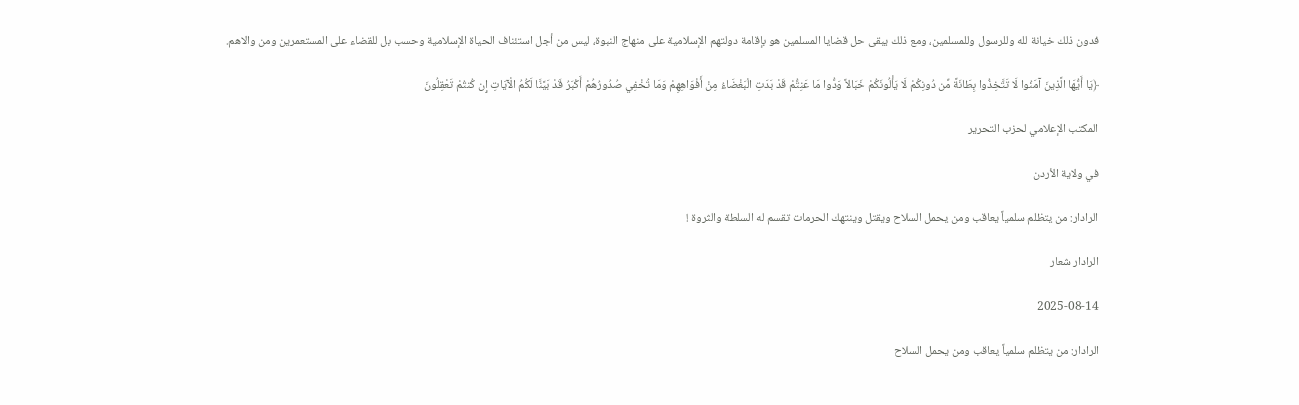فدون ذلك خيانة لله وللرسول وللمسلمين، ومع ذلك يبقى حل قضايا المسلمين هو بإقامة دولتهم الإسلامية على منهاج النبوة، ليس من أجل استئناف الحياة الإسلامية وحسب بل للقضاء على المستعمرين ومن والاهم.

﴿يَا أَيُّهَا الَّذِينَ آمَنُوا لَا تَتَّخِذُوا بِطَانَةً مِّن دُونِكُمْ لَا يَأْلُونَكُمْ خَبَالاً وَدُّوا مَا عَنِتُّمْ قَدْ بَدَتِ الْبَغْضَاءُ مِنْ أَفْوَاهِهِمْ وَمَا تُخْفِي صُدُورُهُمْ أَكْبَرُ قَدْ بَيَّنَّا لَكُمُ الْآيَاتِ إِن كُنتُمْ تَعْقِلُونَ

المكتب الإعلامي لحزب التحرير

في ولاية الأردن

الرادار: من يتظلم سلمياً يعاقب ومن يحمل السلاح ويقتل وينتهك الحرمات تقسم له السلطة والثروة !

الرادار شعار

2025-08-14

الرادار: من يتظلم سلمياً يعاقب ومن يحمل السلاح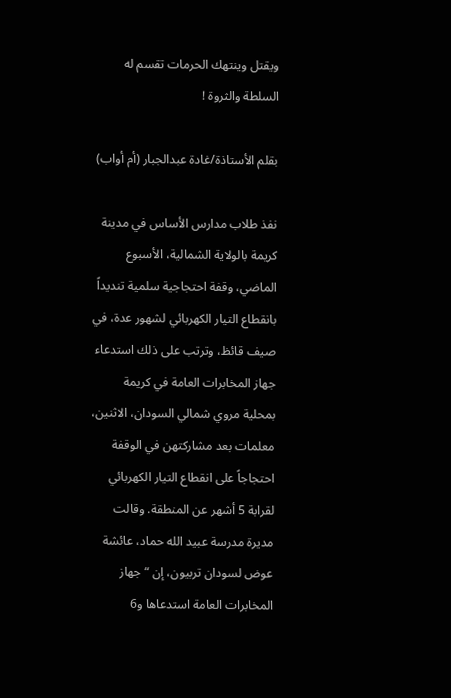ويقتل وينتهك الحرمات تقسم له السلطة والثروة !

بقلم الأستاذة/غادة عبدالجبار (أم أواب)

نفذ طلاب مدارس الأساس في مدينة كريمة بالولاية الشمالية، الأسبوع الماضي، وقفة احتجاجية سلمية تنديداً بانقطاع التيار الكهربائي لشهور عدة، في صيف قائظ، وترتب على ذلك استدعاء جهاز المخابرات العامة في كريمة بمحلية مروي شمالي السودان، الاثنين، معلمات بعد مشاركتهن في الوقفة احتجاجاً على انقطاع التيار الكهربائي لقرابة 5 أشهر عن المنطقة. وقالت مديرة مدرسة عبيد الله حماد، عائشة عوض لسودان تربيون، إن “جهاز المخابرات العامة استدعاها و6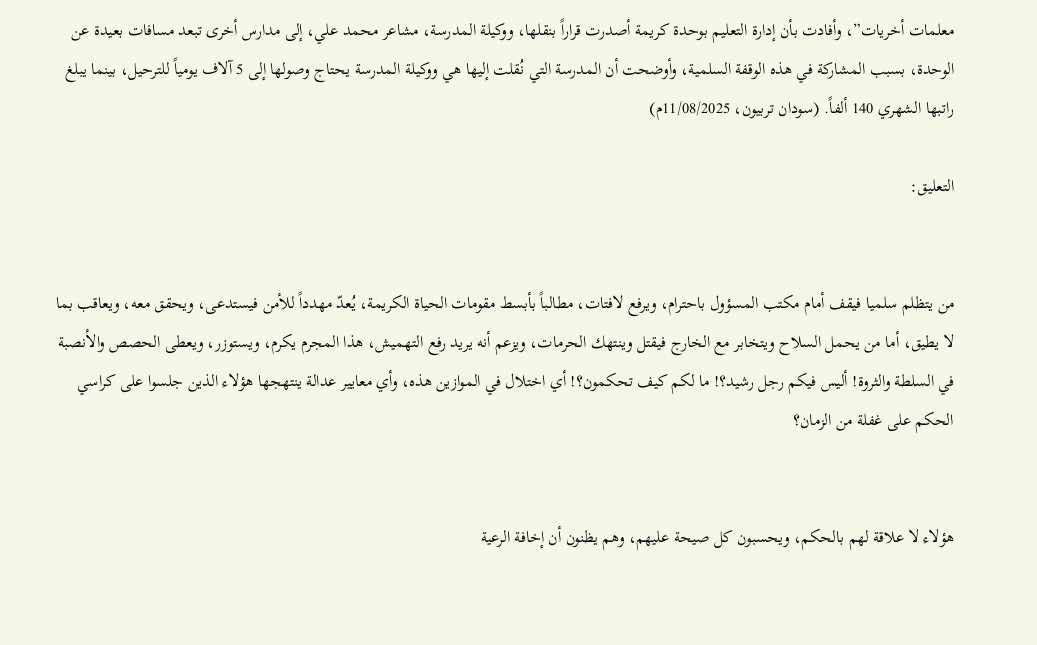معلمات أخريات”، وأفادت بأن إدارة التعليم بوحدة كريمة أصدرت قراراً بنقلها، ووكيلة المدرسة، مشاعر محمد علي، إلى مدارس أخرى تبعد مسافات بعيدة عن الوحدة، بسبب المشاركة في هذه الوقفة السلمية، وأوضحت أن المدرسة التي نُقلت إليها هي ووكيلة المدرسة يحتاج وصولها إلى 5 آلاف يومياً للترحيل، بينما يبلغ راتبها الشهري 140 ألفاً. (سودان تربيون، 11/08/2025م)

التعليق:


من يتظلم سلميا فيقف أمام مكتب المسؤول باحترام، ويرفع لافتات، مطالباً بأبسط مقومات الحياة الكريمة، يُعدّ مهدداً للأمن فيستدعى، ويحقق معه، ويعاقب بما لا يطيق، أما من يحمل السلاح ويتخابر مع الخارج فيقتل وينتهك الحرمات، ويزعم أنه يريد رفع التهميش، هذا المجرم يكرم، ويستوزر، ويعطى الحصص والأنصبة في السلطة والثروة! أليس فيكم رجل رشيد؟! ما لكم كيف تحكمون؟! أي اختلال في الموازين هذه، وأي معايير عدالة ينتهجها هؤلاء الذين جلسوا على كراسي الحكم على غفلة من الزمان؟


هؤلاء لا علاقة لهم بالحكم، ويحسبون كل صيحة عليهم، وهم يظنون أن إخافة الرعية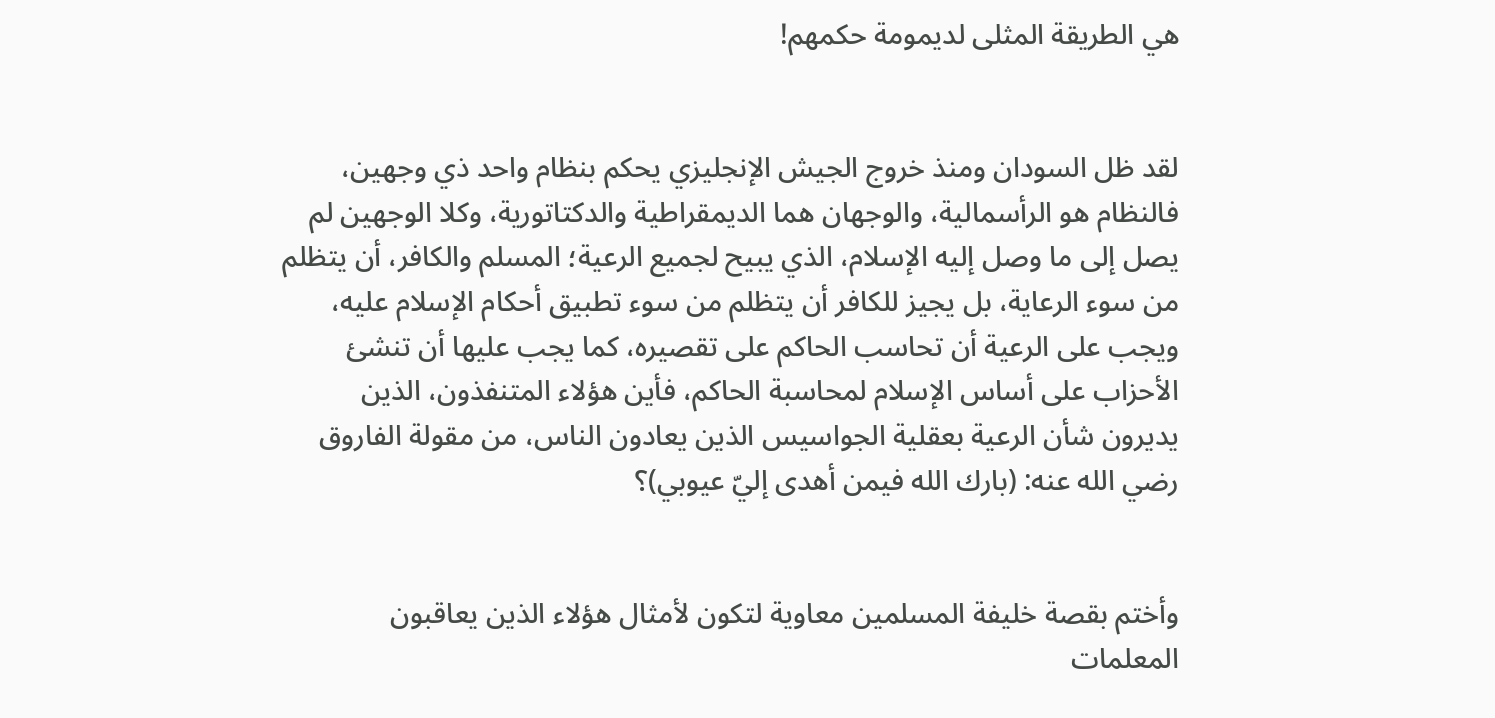هي الطريقة المثلى لديمومة حكمهم!


لقد ظل السودان ومنذ خروج الجيش الإنجليزي يحكم بنظام واحد ذي وجهين، فالنظام هو الرأسمالية، والوجهان هما الديمقراطية والدكتاتورية، وكلا الوجهين لم يصل إلى ما وصل إليه الإسلام، الذي يبيح لجميع الرعية؛ المسلم والكافر، أن يتظلم من سوء الرعاية، بل يجيز للكافر أن يتظلم من سوء تطبيق أحكام الإسلام عليه، ويجب على الرعية أن تحاسب الحاكم على تقصيره، كما يجب عليها أن تنشئ الأحزاب على أساس الإسلام لمحاسبة الحاكم، فأين هؤلاء المتنفذون، الذين يديرون شأن الرعية بعقلية الجواسيس الذين يعادون الناس، من مقولة الفاروق رضي الله عنه: (بارك الله فيمن أهدى إليّ عيوبي)؟


وأختم بقصة خليفة المسلمين معاوية لتكون لأمثال هؤلاء الذين يعاقبون المعلمات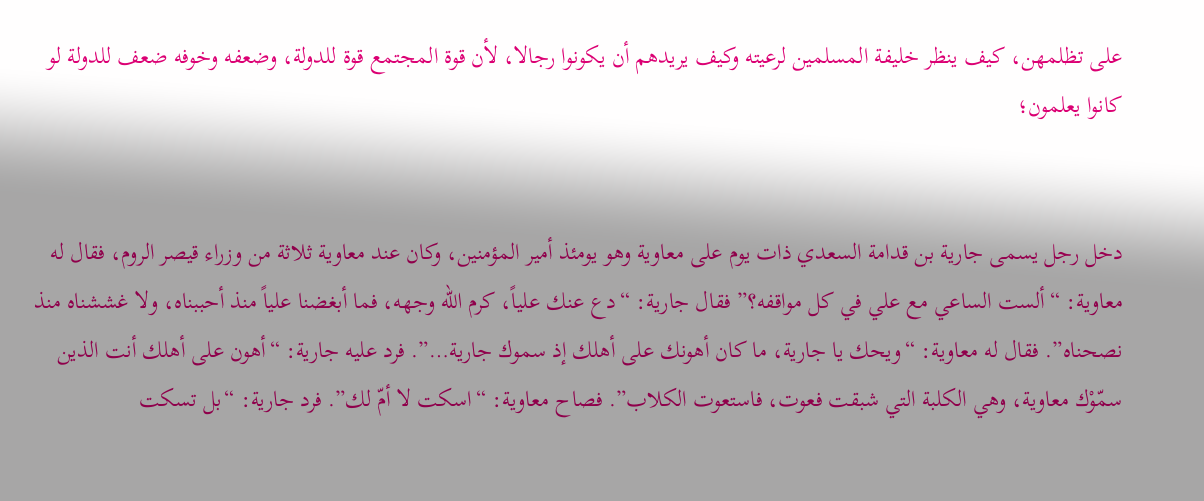على تظلمهن، كيف ينظر خليفة المسلمين لرعيته وكيف يريدهم أن يكونوا رجالا، لأن قوة المجتمع قوة للدولة، وضعفه وخوفه ضعف للدولة لو كانوا يعلمون؛


دخل رجل يسمى جارية بن قدامة السعدي ذات يوم على معاوية وهو يومئذ أمير المؤمنين، وكان عند معاوية ثلاثة من وزراء قيصر الروم، فقال له معاوية: “ألست الساعي مع علي في كل مواقفه؟” فقال جارية: “دع عنك علياً، كرم الله وجهه، فما أبغضنا علياً منذ أحببناه، ولا غششناه منذ نصحناه”. فقال له معاوية: “ويحك يا جارية، ما كان أهونك على أهلك إذ سموك جارية…”. فرد عليه جارية: “أهون على أهلك أنت الذين سمّوْك معاوية، وهي الكلبة التي شبقت فعوت، فاستعوت الكلاب”. فصاح معاوية: “اسكت لا أمّ لك”. فرد جارية: “بل تسكت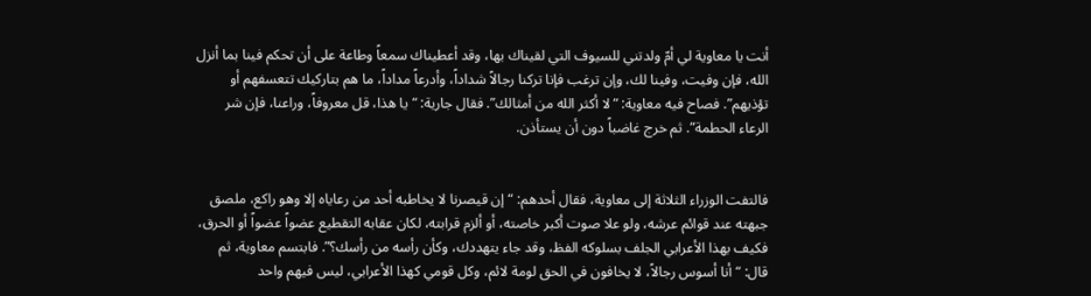أنت يا معاوية لي أمّ ولدتني للسيوف التي لقيناك بها، وقد أعطيناك سمعاً وطاعة على أن تحكم فينا بما أنزل الله، فإن وفيت، وفينا لك، وإن ترغب فإنا تركنا رجالاً شداداً، وأدرعاً مداداً، ما هم بتاركيك تتعسفهم أو تؤذيهم”. فصاح فيه معاوية: “لا أكثر الله من أمثالك”. فقال جارية: “يا هذا، قل معروفاً، وراعنا، فإن شر الرعاء الحطمة”. ثم خرج غاضباً دون أن يستأذن.


فالتفت الوزراء الثلاثة إلى معاوية، فقال أحدهم: “إن قيصرنا لا يخاطبه أحد من رعاياه إلا وهو راكع، ملصق جبهته عند قوائم عرشه، ولو علا صوت أكبر خاصته، أو ألزم قرابته، لكان عقابه التقطيع عضواً عضواً أو الحرق، فكيف بهذا الأعرابي الجلف بسلوكه الفظ، وقد جاء يتهددك، وكأن رأسه من رأسك؟”. فابتسم معاوية، ثم قال: “أنا أسوس رجالاً، لا يخافون في الحق لومة لائم، وكل قومي كهذا الأعرابي، ليس فيهم واحد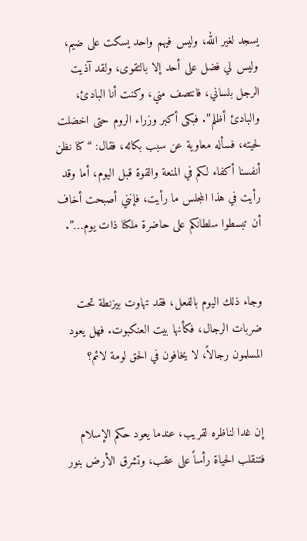يسجد لغير الله، وليس فيهم واحد يسكت على ضيم، وليس لي فضل على أحد إلا بالتقوى، ولقد آذيت الرجل بلساني، فانتصف مني، وكنت أنا البادئ، والبادئ أظلم”. فبكى أكبر وزراء الروم حتى اخضلت لحيته، فسأله معاوية عن سبب بكائه، فقال: “كنا نظن أنفسنا أكفاء لكم في المنعة والقوة قبل اليوم، أما وقد رأيت في هذا المجلس ما رأيت، فإنني أصبحت أخاف أن تبسطوا سلطانكم على حاضرة ملكنا ذات يوم…”.


وجاء ذلك اليوم بالفعل، فقد تهاوت بيزنطة تحت ضربات الرجال، فكأنها بيت العنكبوت. فهل يعود المسلمون رجالاً، لا يخافون في الحق لومة لائم؟


إن غدا لناظره لقريب، عندما يعود حكم الإسلام فتنقلب الحياة رأساً على عقب، وتشرق الأرض بنور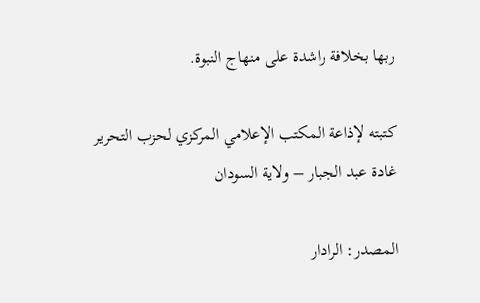ربها بخلافة راشدة على منهاج النبوة.

كتبته لإذاعة المكتب الإعلامي المركزي لحزب التحرير
غادة عبد الجبار – ولاية السودان

المصدر: الرادار